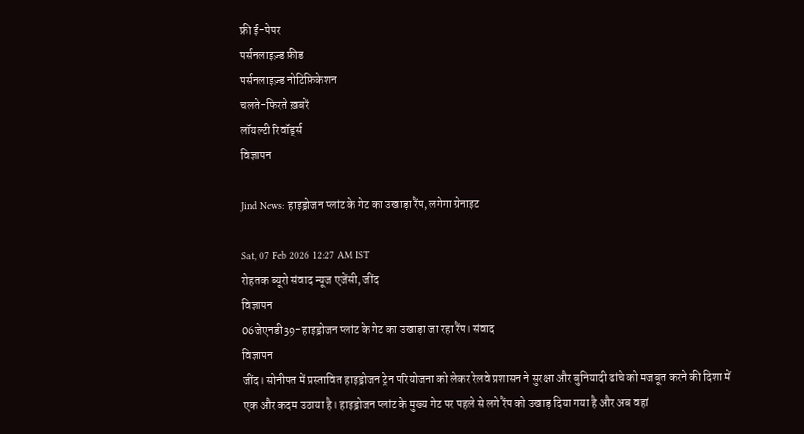फ्री ई-पेपर
पर्सनलाइज़्ड फ़ीड
पर्सनलाइज़्ड नोटिफ़िकेशन
चलते-फिरते ख़बरें
लॉयल्टी रिवॉर्ड्स
विज्ञापन

Jind News: हाइड्रोजन प्लांट के गेट का उखाड़ा रैंप, लगेगा ग्रेनाइट

Sat, 07 Feb 2026 12:27 AM IST
रोहतक ब्यूरो संवाद न्यूज एजेंसी, जींद
विज्ञापन
06जेएनडी39-हाइड्रोजन प्लांट के गेट का उखाड़ा जा रहा रैंप। संवाद
विज्ञापन
जींद। सोनीपत में प्रस्तावित हाइड्रोजन ट्रेन परियोजना को लेकर रेलवे प्रशासन ने सुरक्षा और बुनियादी ढांचे को मजबूत करने की दिशा में एक और कदम उठाया है। हाइड्रोजन प्लांट के मुख्य गेट पर पहले से लगे रैंप को उखाड़ दिया गया है और अब वहां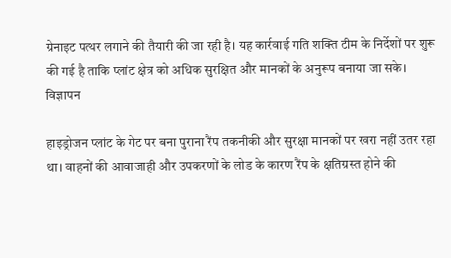ग्रेनाइट पत्थर लगाने की तैयारी की जा रही है। यह कार्रवाई गति शक्ति टीम के निर्देशों पर शुरू की गई है ताकि प्लांट क्षेत्र को अधिक सुरक्षित और मानकों के अनुरूप बनाया जा सके।
विज्ञापन

हाइड्रोजन प्लांट के गेट पर बना पुराना रैंप तकनीकी और सुरक्षा मानकों पर खरा नहीं उतर रहा था। वाहनों की आवाजाही और उपकरणों के लोड के कारण रैंप के क्षतिग्रस्त होने की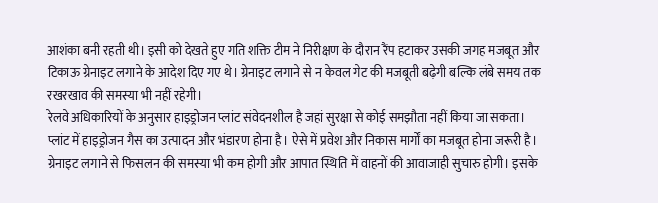आशंका बनी रहती थी। इसी को देखते हुए गति शक्ति टीम ने निरीक्षण के दौरान रैंप हटाकर उसकी जगह मजबूत और टिकाऊ ग्रेनाइट लगाने के आदेश दिए गए थे। ग्रेनाइट लगाने से न केवल गेट की मजबूती बढ़ेगी बल्कि लंबे समय तक रखरखाव की समस्या भी नहीं रहेगी।
रेलवे अधिकारियों के अनुसार हाइड्रोजन प्लांट संवेदनशील है जहां सुरक्षा से कोई समझौता नहीं किया जा सकता। प्लांट में हाइड्रोजन गैस का उत्पादन और भंडारण होना है। ऐसे में प्रवेश और निकास मार्गों का मजबूत होना जरूरी है। ग्रेनाइट लगाने से फिसलन की समस्या भी कम होगी और आपात स्थिति में वाहनों की आवाजाही सुचारु होगी। इसके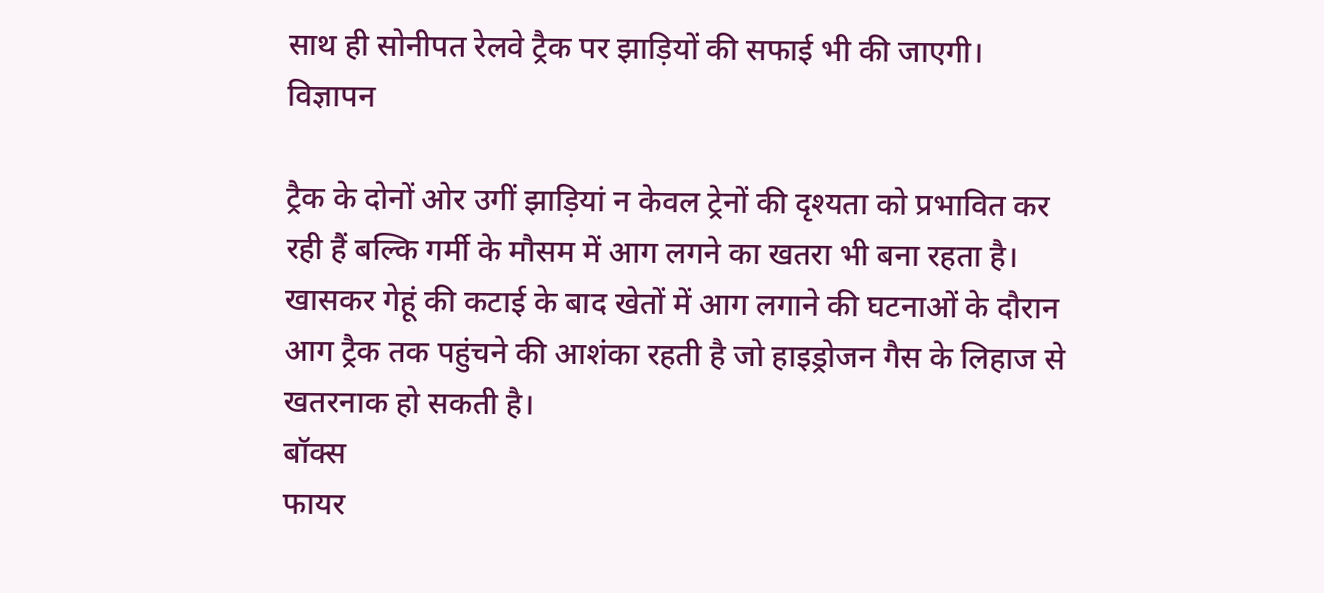साथ ही सोनीपत रेलवे ट्रैक पर झाड़ियों की सफाई भी की जाएगी।
विज्ञापन

ट्रैक के दोनों ओर उगीं झाड़ियां न केवल ट्रेनों की दृश्यता को प्रभावित कर रही हैं बल्कि गर्मी के मौसम में आग लगने का खतरा भी बना रहता है। खासकर गेहूं की कटाई के बाद खेतों में आग लगाने की घटनाओं के दौरान आग ट्रैक तक पहुंचने की आशंका रहती है जो हाइड्रोजन गैस के लिहाज से खतरनाक हो सकती है।
बॉक्स
फायर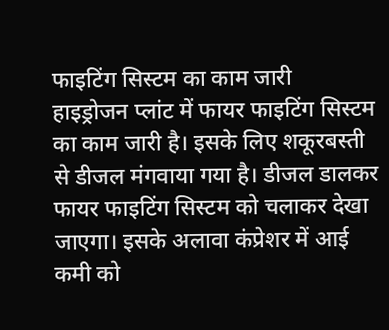फाइटिंग सिस्टम का काम जारी
हाइड्रोजन प्लांट में फायर फाइटिंग सिस्टम का काम जारी है। इसके लिए शकूरबस्ती से डीजल मंगवाया गया है। डीजल डालकर फायर फाइटिंग सिस्टम को चलाकर देखा जाएगा। इसके अलावा कंप्रेशर में आई कमी को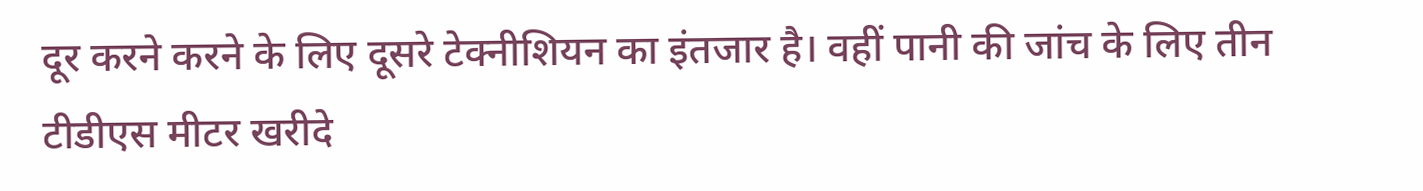दूर करने करने के लिए दूसरे टेक्नीशियन का इंतजार है। वहीं पानी की जांच के लिए तीन टीडीएस मीटर खरीदे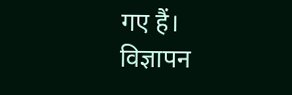गए हैं।
विज्ञापन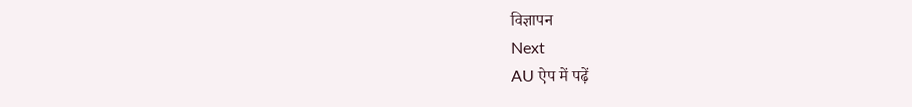विज्ञापन
Next
AU ऐप में पढ़ें